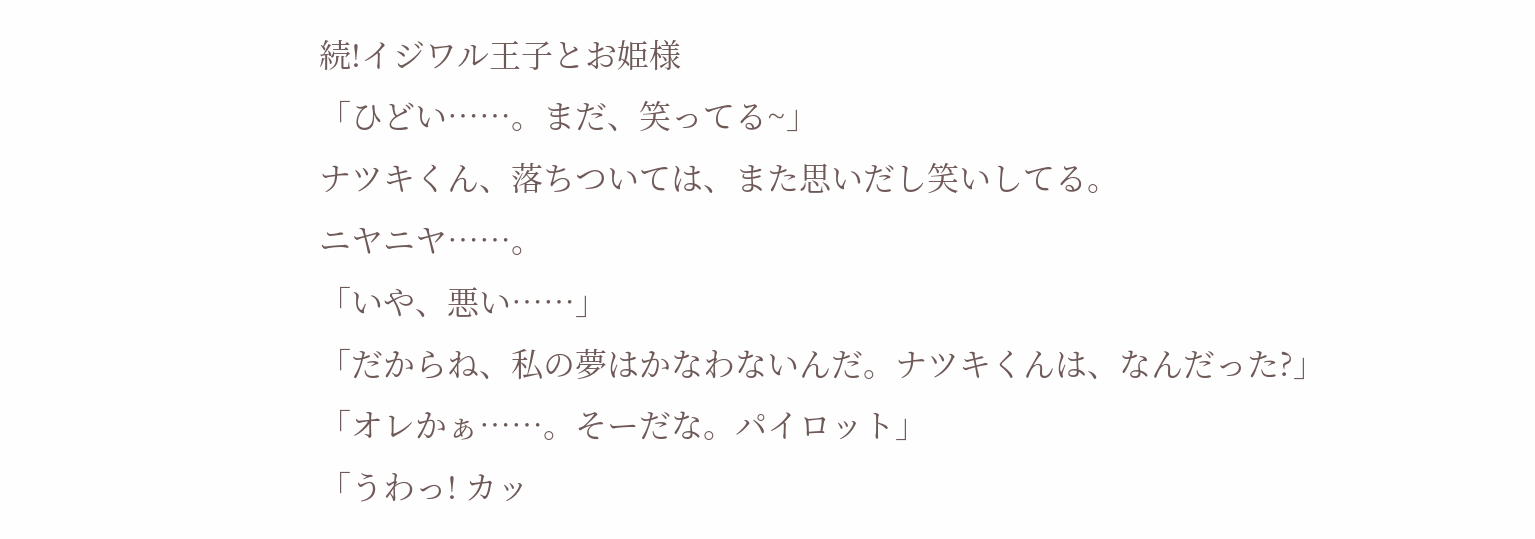続!イジワル王子とお姫様
「ひどい……。まだ、笑ってる~」
ナツキくん、落ちついては、また思いだし笑いしてる。
ニヤニヤ……。
「いや、悪い……」
「だからね、私の夢はかなわないんだ。ナツキくんは、なんだった?」
「オレかぁ……。そーだな。パイロット」
「うわっ! カッ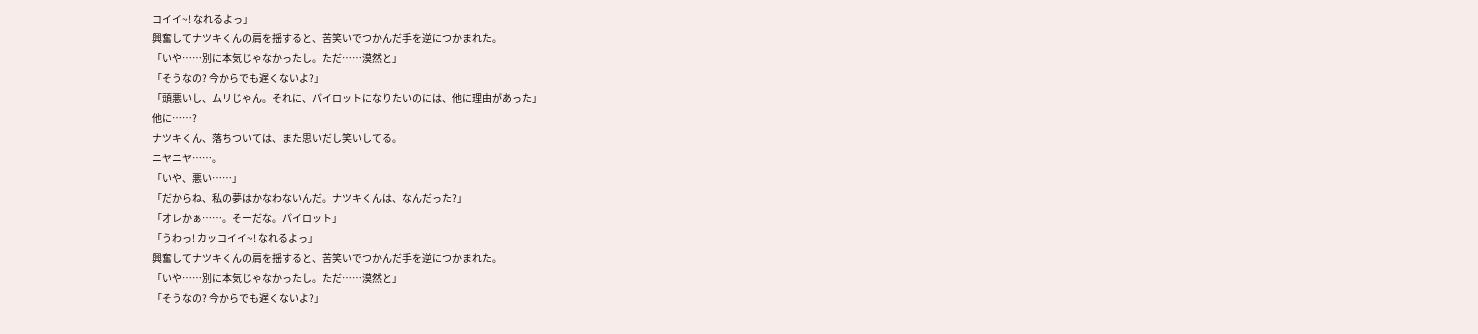コイイ~! なれるよっ」
興奮してナツキくんの肩を揺すると、苦笑いでつかんだ手を逆につかまれた。
「いや……別に本気じゃなかったし。ただ……漠然と」
「そうなの? 今からでも遅くないよ?」
「頭悪いし、ムリじゃん。それに、パイロットになりたいのには、他に理由があった」
他に……?
ナツキくん、落ちついては、また思いだし笑いしてる。
ニヤニヤ……。
「いや、悪い……」
「だからね、私の夢はかなわないんだ。ナツキくんは、なんだった?」
「オレかぁ……。そーだな。パイロット」
「うわっ! カッコイイ~! なれるよっ」
興奮してナツキくんの肩を揺すると、苦笑いでつかんだ手を逆につかまれた。
「いや……別に本気じゃなかったし。ただ……漠然と」
「そうなの? 今からでも遅くないよ?」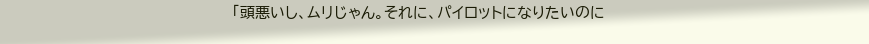「頭悪いし、ムリじゃん。それに、パイロットになりたいのに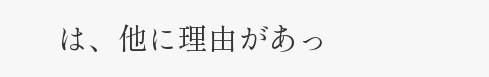は、他に理由があっ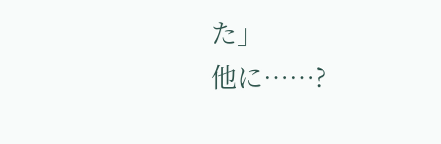た」
他に……?